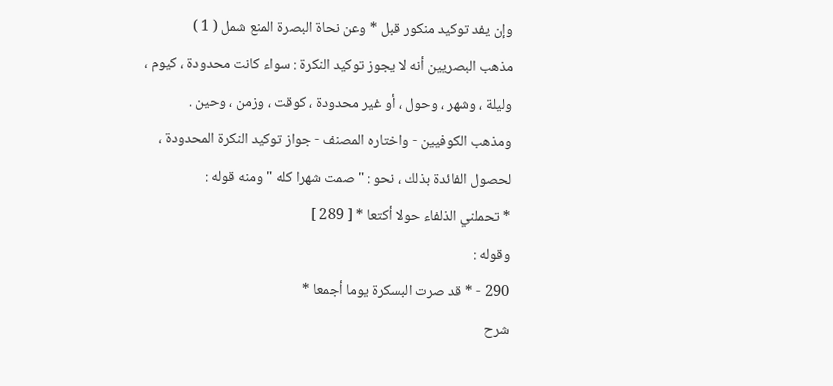وإن يفد توكيد منكور قبل * وعن نحاة البصرة المنع شمل ( 1 )
مذهب البصريين أنه لا يجوز توكيد النكرة : سواء كانت محدودة ، كيوم ،
وليلة ، وشهر ، وحول ، أو غير محدودة ، كوقت ، وزمن ، وحين .
ومذهب الكوفيين - واختاره المصنف - جواز توكيد النكرة المحدودة ،
لحصول الفائدة بذلك ، نحو : " صمت شهرا كله " ومنه قوله :
* تحملني الذلفاء حولا أكتعا * [ 289 ]
وقوله :
290 - * قد صرت البسكرة يوما أجمعا *
شرح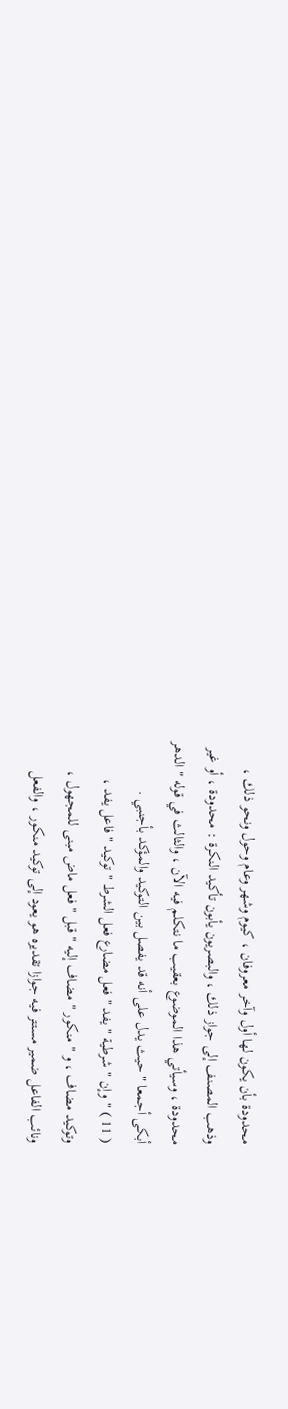محدودة بأن يكون لها أول وآخر معروفان ، كيوم وشهر وعام وحول ونحو ذلك ،
وذهب المصنف إلى جواز ذلك ، والبصريون يأبون تأكيد النكرة : محدودة ، أو غير
محدودة ، وسيأتي هذا الموضوع بعقيب ما نتكلم فيه الآن ، والثالث في قوله " الدهر
أبكى أجمعا " حيث يدل على أنه قد يفصل بين التوكيد والمؤكد بأجنبي .
( 11 ) " وإن " شرطية " يفد " فعل مضارع فعل الشرط " توكيد " فاعل يفد ،
وتوكيد مضاف ، و " منكور " مضاف إليه " قبل " فعل ماض مبنى للمجهول ،
ونائب الفاعل ضمير مستتر فيه جوازا تقديره هو يعود إلى توكيد منكور ، والفعل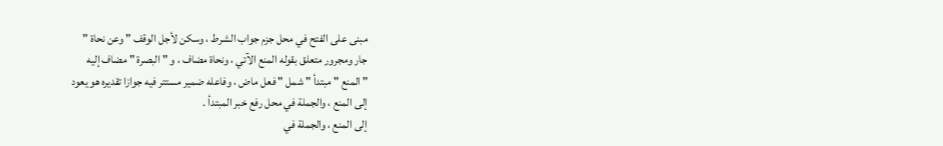مبنى على الفتح في محل جزم جواب الشرط ، وسكن لأجل الوقف " وعن نحاة "
جار ومجرور متعلق بقوله المنع الآتي ، ونحاة مضاف ، و " البصرة " مضاف إليه
" المنع " مبتدأ " شمل " فعل ماض ، وفاعله ضمير مستتر فيه جوازا تقديره هو يعود
إلى المنع ، والجملة في محل رفع خبر المبتدأ .
إلى المنع ، والجملة في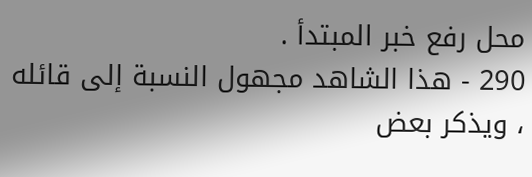محل رفع خبر المبتدأ .
290 - هذا الشاهد مجهول النسبة إلى قائله ، ويذكر بعض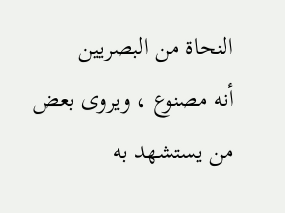النحاة من البصريين
أنه مصنوع ، ويروى بعض من يستشهد به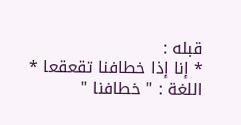قبله :
* إنا إذا خطافنا تقعقعا *
اللغة : " خطافنا "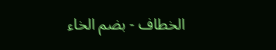الخطاف - بضم الخاء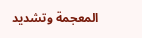المعجمة وتشديد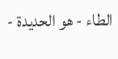الطاء - هو الحديدة -